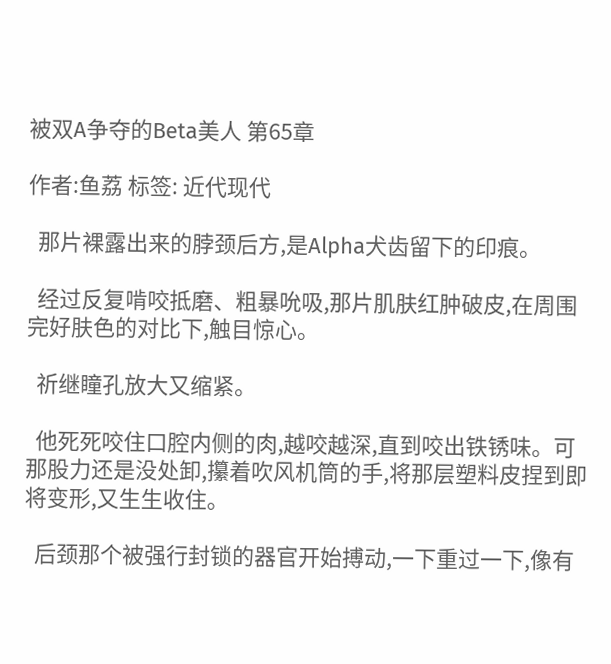被双A争夺的Beta美人 第65章

作者:鱼荔 标签: 近代现代

  那片裸露出来的脖颈后方,是Alpha犬齿留下的印痕。

  经过反复啃咬抵磨、粗暴吮吸,那片肌肤红肿破皮,在周围完好肤色的对比下,触目惊心。

  祈继瞳孔放大又缩紧。

  他死死咬住口腔内侧的肉,越咬越深,直到咬出铁锈味。可那股力还是没处卸,攥着吹风机筒的手,将那层塑料皮捏到即将变形,又生生收住。

  后颈那个被强行封锁的器官开始搏动,一下重过一下,像有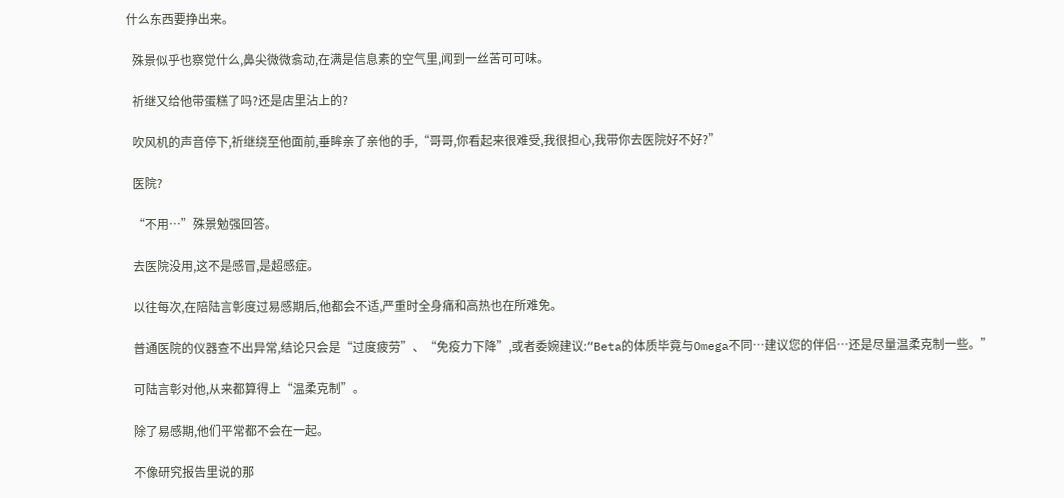什么东西要挣出来。

  殊景似乎也察觉什么,鼻尖微微翕动,在满是信息素的空气里,闻到一丝苦可可味。

  祈继又给他带蛋糕了吗?还是店里沾上的?

  吹风机的声音停下,祈继绕至他面前,垂眸亲了亲他的手,“哥哥,你看起来很难受,我很担心,我带你去医院好不好?”

  医院?

  “不用…”殊景勉强回答。

  去医院没用,这不是感冒,是超感症。

  以往每次,在陪陆言彰度过易感期后,他都会不适,严重时全身痛和高热也在所难免。

  普通医院的仪器查不出异常,结论只会是“过度疲劳”、“免疫力下降”,或者委婉建议:“Beta的体质毕竟与Omega不同…建议您的伴侣…还是尽量温柔克制一些。”

  可陆言彰对他,从来都算得上“温柔克制”。

  除了易感期,他们平常都不会在一起。

  不像研究报告里说的那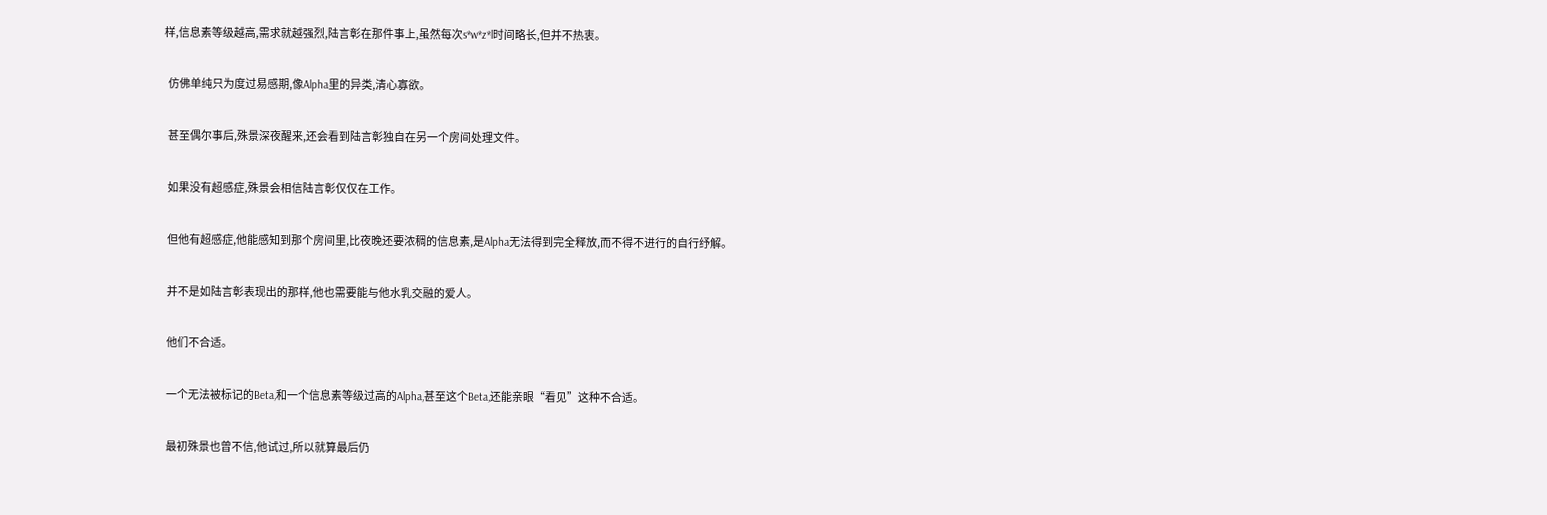样,信息素等级越高,需求就越强烈,陆言彰在那件事上,虽然每次s*w*z*l时间略长,但并不热衷。

  仿佛单纯只为度过易感期,像Alpha里的异类,清心寡欲。

  甚至偶尔事后,殊景深夜醒来,还会看到陆言彰独自在另一个房间处理文件。

  如果没有超感症,殊景会相信陆言彰仅仅在工作。

  但他有超感症,他能感知到那个房间里,比夜晚还要浓稠的信息素,是Alpha无法得到完全释放,而不得不进行的自行纾解。

  并不是如陆言彰表现出的那样,他也需要能与他水乳交融的爱人。

  他们不合适。

  一个无法被标记的Beta,和一个信息素等级过高的Alpha,甚至这个Beta,还能亲眼“看见”这种不合适。

  最初殊景也曾不信,他试过,所以就算最后仍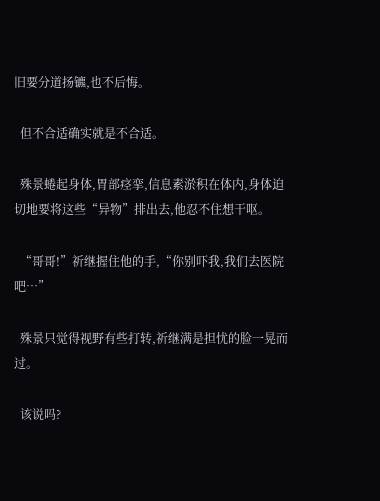旧要分道扬镳,也不后悔。

  但不合适确实就是不合适。

  殊景蜷起身体,胃部痉挛,信息素淤积在体内,身体迫切地要将这些“异物”排出去,他忍不住想干呕。

  “哥哥!”祈继握住他的手,“你别吓我,我们去医院吧…”

  殊景只觉得视野有些打转,祈继满是担忧的脸一晃而过。

  该说吗?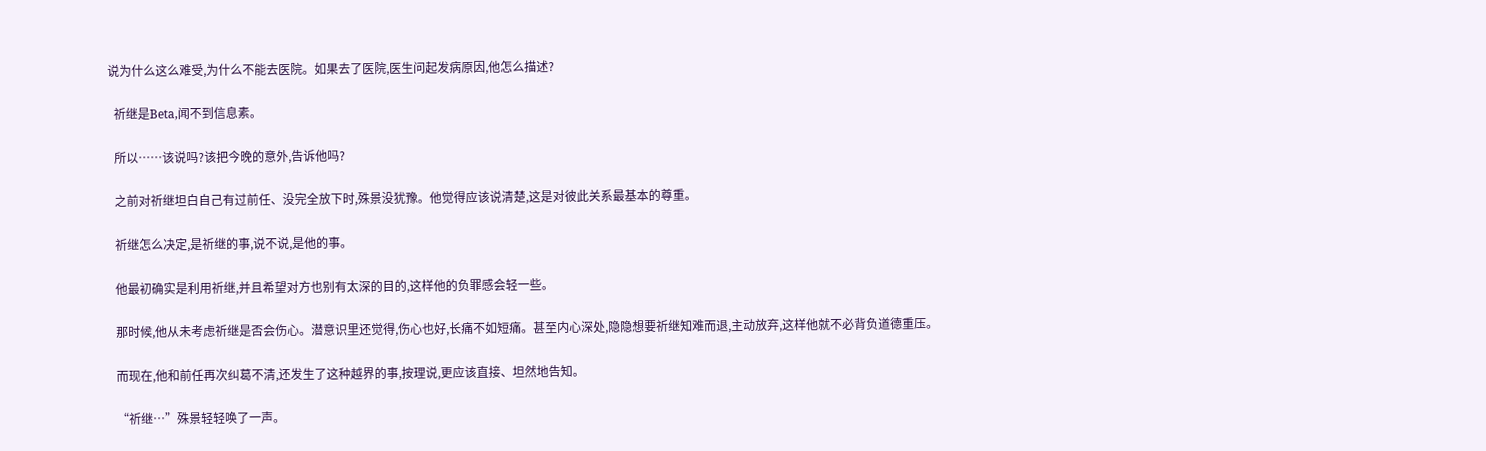说为什么这么难受,为什么不能去医院。如果去了医院,医生问起发病原因,他怎么描述?

  祈继是Beta,闻不到信息素。

  所以……该说吗?该把今晚的意外,告诉他吗?

  之前对祈继坦白自己有过前任、没完全放下时,殊景没犹豫。他觉得应该说清楚,这是对彼此关系最基本的尊重。

  祈继怎么决定,是祈继的事,说不说,是他的事。

  他最初确实是利用祈继,并且希望对方也别有太深的目的,这样他的负罪感会轻一些。

  那时候,他从未考虑祈继是否会伤心。潜意识里还觉得,伤心也好,长痛不如短痛。甚至内心深处,隐隐想要祈继知难而退,主动放弃,这样他就不必背负道德重压。

  而现在,他和前任再次纠葛不清,还发生了这种越界的事,按理说,更应该直接、坦然地告知。

  “祈继…”殊景轻轻唤了一声。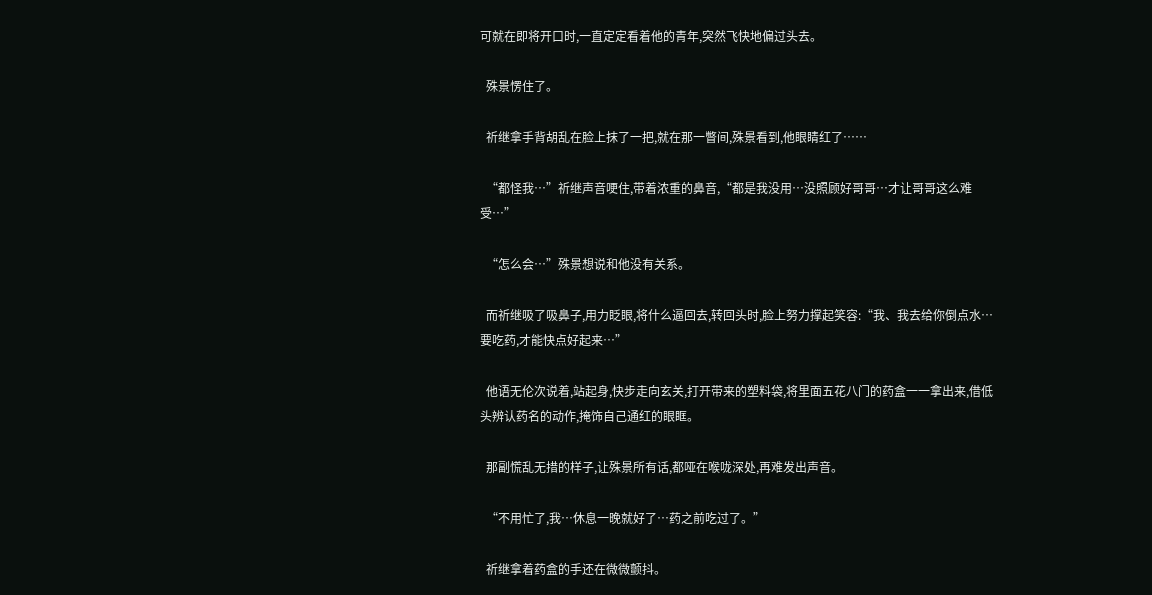可就在即将开口时,一直定定看着他的青年,突然飞快地偏过头去。

  殊景愣住了。

  祈继拿手背胡乱在脸上抹了一把,就在那一瞥间,殊景看到,他眼睛红了……

  “都怪我…”祈继声音哽住,带着浓重的鼻音,“都是我没用…没照顾好哥哥…才让哥哥这么难受…”

  “怎么会…”殊景想说和他没有关系。

  而祈继吸了吸鼻子,用力眨眼,将什么逼回去,转回头时,脸上努力撑起笑容:“我、我去给你倒点水…要吃药,才能快点好起来…”

  他语无伦次说着,站起身,快步走向玄关,打开带来的塑料袋,将里面五花八门的药盒一一拿出来,借低头辨认药名的动作,掩饰自己通红的眼眶。

  那副慌乱无措的样子,让殊景所有话,都哑在喉咙深处,再难发出声音。

  “不用忙了,我…休息一晚就好了…药之前吃过了。”

  祈继拿着药盒的手还在微微颤抖。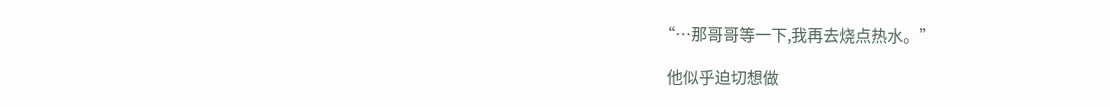“…那哥哥等一下,我再去烧点热水。”

  他似乎迫切想做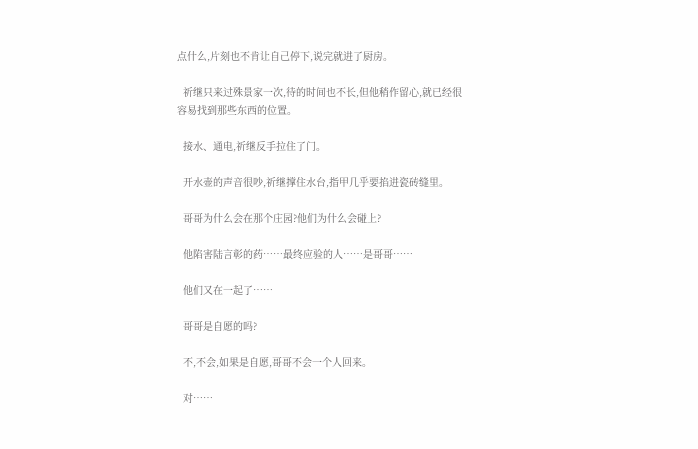点什么,片刻也不肯让自己停下,说完就进了厨房。

  祈继只来过殊景家一次,待的时间也不长,但他稍作留心,就已经很容易找到那些东西的位置。

  接水、通电,祈继反手拉住了门。

  开水壶的声音很吵,祈继撑住水台,指甲几乎要掐进瓷砖缝里。

  哥哥为什么会在那个庄园?他们为什么会碰上?

  他陷害陆言彰的药……最终应验的人……是哥哥……

  他们又在一起了……

  哥哥是自愿的吗?

  不,不会,如果是自愿,哥哥不会一个人回来。

  对……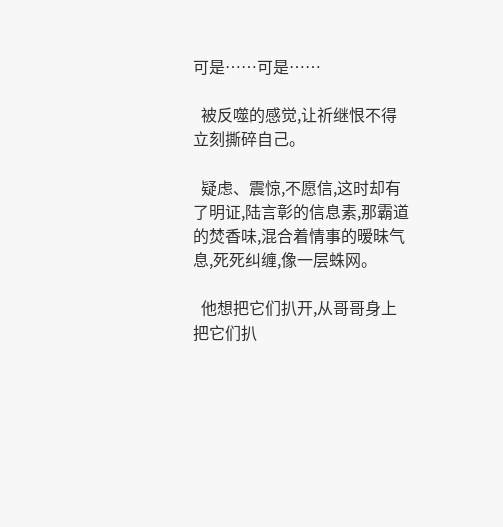可是……可是……

  被反噬的感觉,让祈继恨不得立刻撕碎自己。

  疑虑、震惊,不愿信,这时却有了明证,陆言彰的信息素,那霸道的焚香味,混合着情事的暧昧气息,死死纠缠,像一层蛛网。

  他想把它们扒开,从哥哥身上把它们扒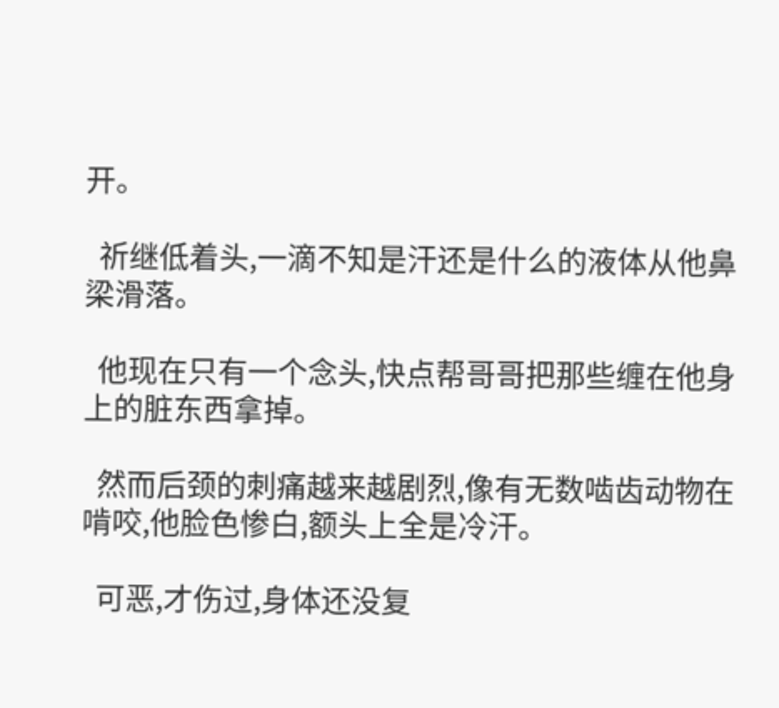开。

  祈继低着头,一滴不知是汗还是什么的液体从他鼻梁滑落。

  他现在只有一个念头,快点帮哥哥把那些缠在他身上的脏东西拿掉。

  然而后颈的刺痛越来越剧烈,像有无数啮齿动物在啃咬,他脸色惨白,额头上全是冷汗。

  可恶,才伤过,身体还没复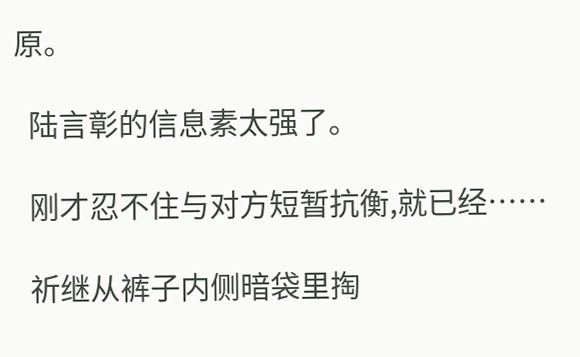原。

  陆言彰的信息素太强了。

  刚才忍不住与对方短暂抗衡,就已经……

  祈继从裤子内侧暗袋里掏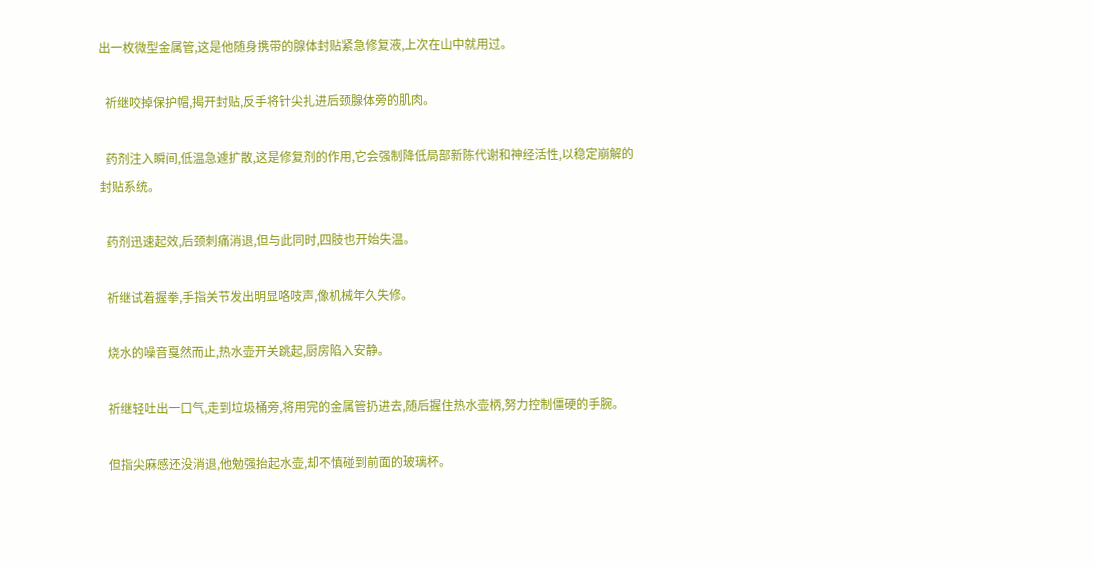出一枚微型金属管,这是他随身携带的腺体封贴紧急修复液,上次在山中就用过。

  祈继咬掉保护帽,揭开封贴,反手将针尖扎进后颈腺体旁的肌肉。

  药剂注入瞬间,低温急遽扩散,这是修复剂的作用,它会强制降低局部新陈代谢和神经活性,以稳定崩解的封贴系统。

  药剂迅速起效,后颈刺痛消退,但与此同时,四肢也开始失温。

  祈继试着握拳,手指关节发出明显咯吱声,像机械年久失修。

  烧水的噪音戛然而止,热水壶开关跳起,厨房陷入安静。

  祈继轻吐出一口气,走到垃圾桶旁,将用完的金属管扔进去,随后握住热水壶柄,努力控制僵硬的手腕。

  但指尖麻感还没消退,他勉强抬起水壶,却不慎碰到前面的玻璃杯。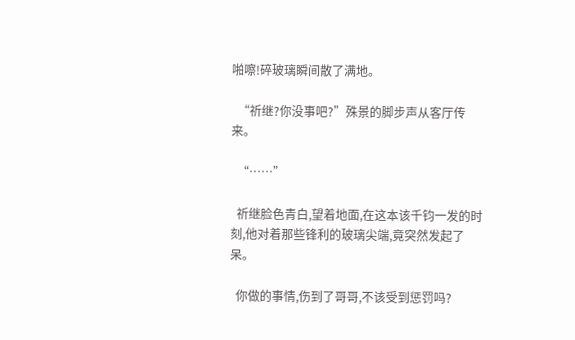啪嚓!碎玻璃瞬间散了满地。

  “祈继?你没事吧?”殊景的脚步声从客厅传来。

  “……”

  祈继脸色青白,望着地面,在这本该千钧一发的时刻,他对着那些锋利的玻璃尖端,竟突然发起了呆。

  你做的事情,伤到了哥哥,不该受到惩罚吗?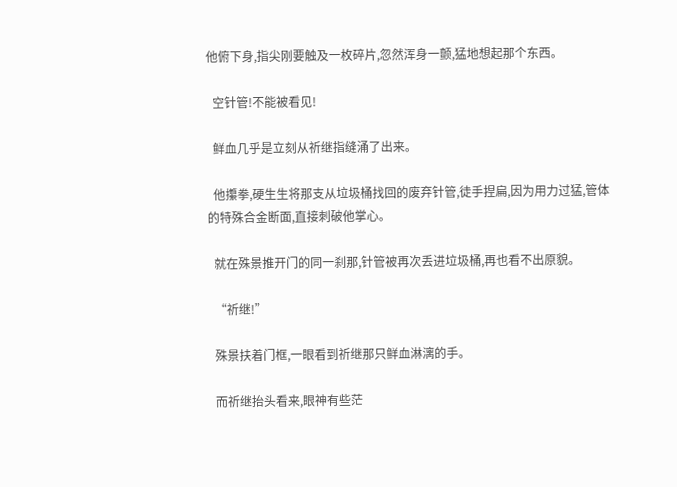他俯下身,指尖刚要触及一枚碎片,忽然浑身一颤,猛地想起那个东西。

  空针管!不能被看见!

  鲜血几乎是立刻从祈继指缝涌了出来。

  他攥拳,硬生生将那支从垃圾桶找回的废弃针管,徒手捏扁,因为用力过猛,管体的特殊合金断面,直接刺破他掌心。

  就在殊景推开门的同一刹那,针管被再次丢进垃圾桶,再也看不出原貌。

  “祈继!”

  殊景扶着门框,一眼看到祈继那只鲜血淋漓的手。

  而祈继抬头看来,眼神有些茫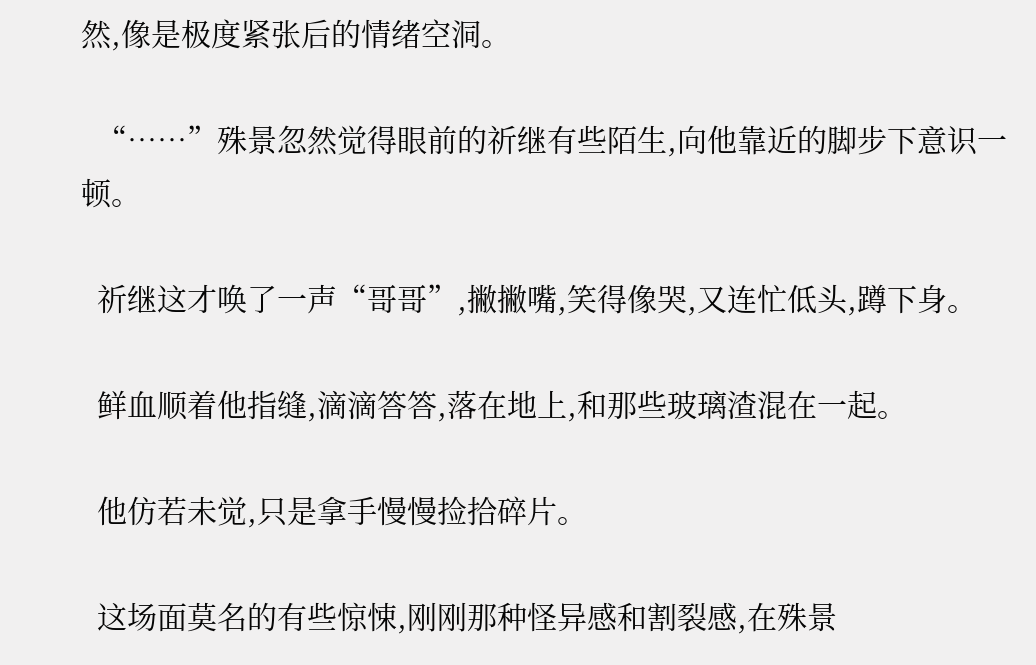然,像是极度紧张后的情绪空洞。

  “……”殊景忽然觉得眼前的祈继有些陌生,向他靠近的脚步下意识一顿。

  祈继这才唤了一声“哥哥”,撇撇嘴,笑得像哭,又连忙低头,蹲下身。

  鲜血顺着他指缝,滴滴答答,落在地上,和那些玻璃渣混在一起。

  他仿若未觉,只是拿手慢慢捡拾碎片。

  这场面莫名的有些惊悚,刚刚那种怪异感和割裂感,在殊景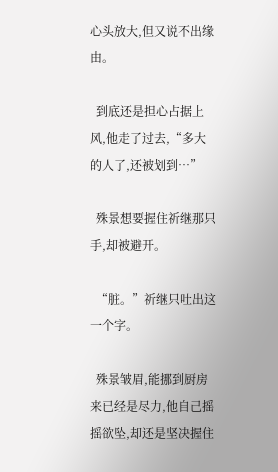心头放大,但又说不出缘由。

  到底还是担心占据上风,他走了过去,“多大的人了,还被划到…”

  殊景想要握住祈继那只手,却被避开。

  “脏。”祈继只吐出这一个字。

  殊景皱眉,能挪到厨房来已经是尽力,他自己摇摇欲坠,却还是坚决握住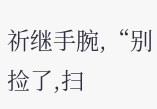祈继手腕,“别捡了,扫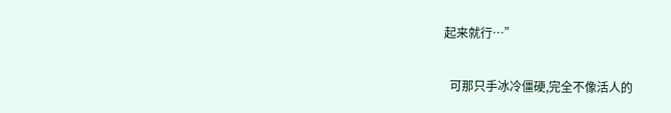起来就行…”

  可那只手冰冷僵硬,完全不像活人的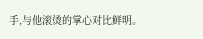手,与他滚烫的掌心对比鲜明。